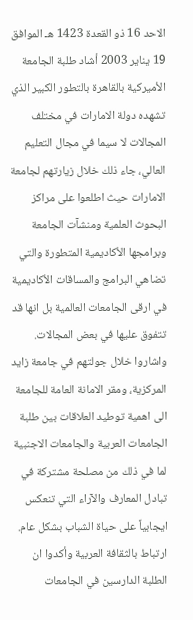الاحد 16 ذو القعدة 1423 هـ الموافق 19 يناير 2003 أشاد طلبة الجامعة الأميركية بالقاهرة بالتطور الكبير الذي تشهده دولة الامارات في مختلف المجالات لا سيما في مجال التعليم العالي، جاء ذلك خلال زيارتهم لجامعة الامارات حيث اطلعوا على مراكز البحوث العلمية ومنشآت الجامعة وبرامجها الأكاديمية المتطورة والتي تضاهي البرامج والمساقات الأكاديمية في ارقى الجامعات العالمية بل انها قد تتفوق عليها في بعض المجالات. واشاروا خلال جولتهم في جامعة زايد المركزية، ومقر الامانة العامة للجامعة الى اهمية توطيد العلاقات بين طلبة الجامعات العربية والجامعات الاجنبية لما في ذلك من مصلحة مشتركة في تبادل المعارف والآراء التي تنعكس ايجابياً على حياة الشباب بشكل عام. ارتباط بالثقافة العربية وأكدوا ان الطلبة الدارسين في الجامعات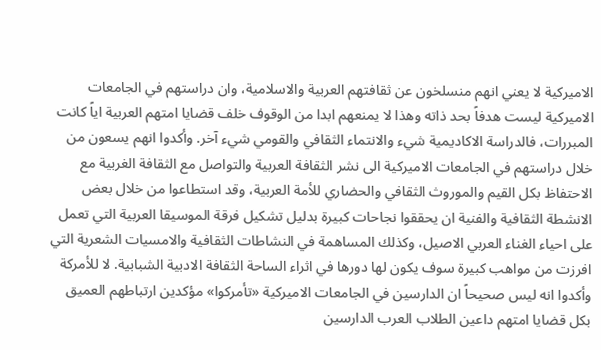الاميركية لا يعني انهم منسلخون عن ثقافتهم العربية والاسلامية، وان دراستهم في الجامعات الاميركية ليست هدفاً بحد ذاته وهذا لا يمنعهم ابدا من الوقوف خلف قضايا امتهم العربية اياً كانت المبررات، فالدراسة الاكاديمية شيء والانتماء الثقافي والقومي شيء آخر. وأكدوا انهم يسعون من خلال دراستهم في الجامعات الاميركية الى نشر الثقافة العربية والتواصل مع الثقافة الغربية مع الاحتفاظ بكل القيم والموروث الثقافي والحضاري للأمة العربية، وقد استطاعوا من خلال بعض الانشطة الثقافية والفنية ان يحققوا نجاحات كبيرة بدليل تشكيل فرقة الموسيقا العربية التي تعمل على احياء الغناء العربي الاصيل، وكذلك المساهمة في النشاطات الثقافية والامسيات الشعرية التي افرزت من مواهب كبيرة سوف يكون لها دورها في اثراء الساحة الثقافة الادبية الشبابية. لا للأمركة وأكدوا انه ليس صحيحاً ان الدارسين في الجامعات الاميركية «تأمركوا» مؤكدين ارتباطهم العميق بكل قضايا امتهم داعين الطلاب العرب الدارسين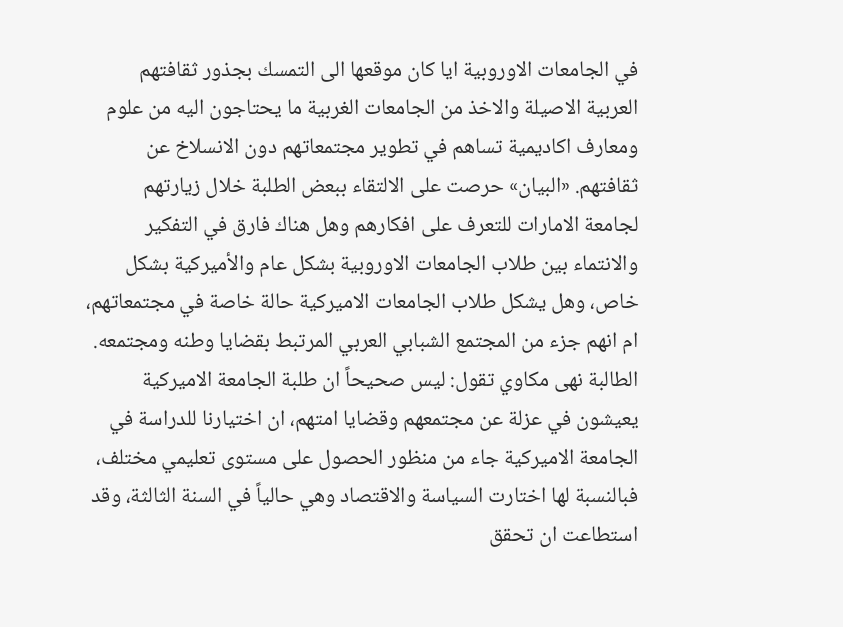في الجامعات الاوروبية ايا كان موقعها الى التمسك بجذور ثقافتهم العربية الاصيلة والاخذ من الجامعات الغربية ما يحتاجون اليه من علوم ومعارف اكاديمية تساهم في تطوير مجتمعاتهم دون الانسلاخ عن ثقافتهم. «البيان» حرصت على الالتقاء ببعض الطلبة خلال زيارتهم لجامعة الامارات للتعرف على افكارهم وهل هناك فارق في التفكير والانتماء بين طلاب الجامعات الاوروبية بشكل عام والأميركية بشكل خاص، وهل يشكل طلاب الجامعات الاميركية حالة خاصة في مجتمعاتهم، ام انهم جزء من المجتمع الشبابي العربي المرتبط بقضايا وطنه ومجتمعه. الطالبة نهى مكاوي تقول: ليس صحيحاً ان طلبة الجامعة الاميركية يعيشون في عزلة عن مجتمعهم وقضايا امتهم، ان اختيارنا للدراسة في الجامعة الاميركية جاء من منظور الحصول على مستوى تعليمي مختلف، فبالنسبة لها اختارت السياسة والاقتصاد وهي حالياً في السنة الثالثة، وقد استطاعت ان تحقق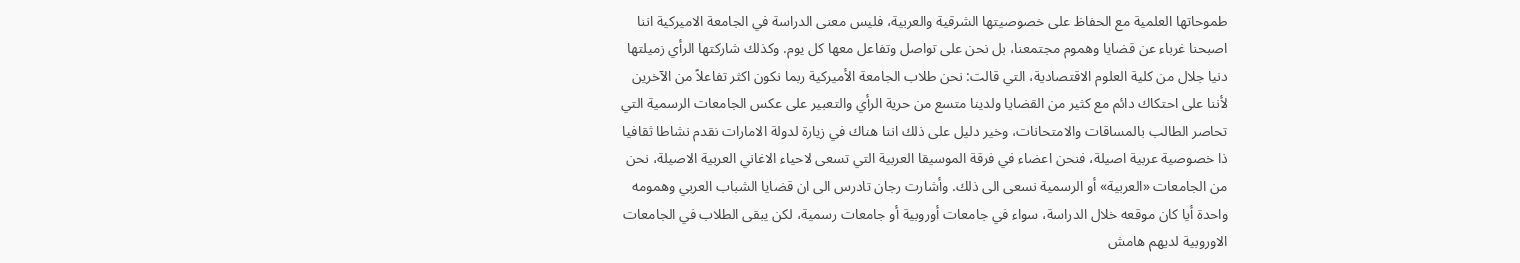طموحاتها العلمية مع الحفاظ على خصوصيتها الشرقية والعربية، فليس معنى الدراسة في الجامعة الاميركية اننا اصبحنا غرباء عن قضايا وهموم مجتمعنا، بل نحن على تواصل وتفاعل معها كل يوم. وكذلك شاركتها الرأي زميلتها دنيا جلال من كلية العلوم الاقتصادية، التي قالت: نحن طلاب الجامعة الأميركية ربما نكون اكثر تفاعلاً من الآخرين لأننا على احتكاك دائم مع كثير من القضايا ولدينا متسع من حرية الرأي والتعبير على عكس الجامعات الرسمية التي تحاصر الطالب بالمساقات والامتحانات، وخير دليل على ذلك اننا هناك في زيارة لدولة الامارات نقدم نشاطا ثقافيا ذا خصوصية عربية اصيلة، فنحن اعضاء في فرقة الموسيقا العربية التي تسعى لاحياء الاغاني العربية الاصيلة، نحن من الجامعات «العربية» أو الرسمية نسعى الى ذلك. وأشارت رجان تادرس الى ان قضايا الشباب العربي وهمومه واحدة أيا كان موقعه خلال الدراسة، سواء في جامعات أوروبية أو جامعات رسمية، لكن يبقى الطلاب في الجامعات الاوروبية لديهم هامش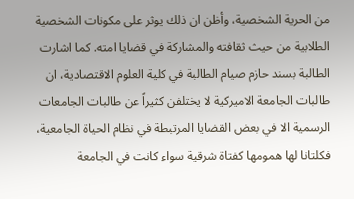من الحرية الشخصية، وأظن ان ذلك يوثر على مكونات الشخصية الطلابية من حيث ثقافته والمشاركة في قضايا امته. كما اشارت الطالبة بسند حازم صيام الطالبة في كلية العلوم الاقتصادية، ان طالبات الجامعة الاميركية لا يختلفن كثيراً عن طالبات الجامعات الرسمية الا في بعض القضايا المرتبطة في نظام الحياة الجامعية، فكلتانا لها همومها كفتاة شرقية سواء كانت في الجامعة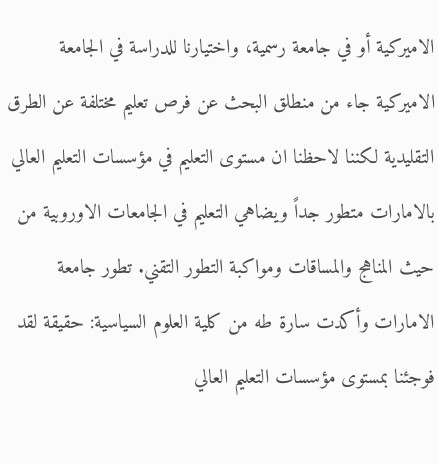الاميركية أو في جامعة رسمية، واختيارنا للدراسة في الجامعة الاميركية جاء من منطلق البحث عن فرص تعليم مختلفة عن الطرق التقليدية لكننا لاحظنا ان مستوى التعليم في مؤسسات التعليم العالي بالامارات متطور جداً ويضاهي التعليم في الجامعات الاوروبية من حيث المناهج والمساقات ومواكبة التطور التقني. تطور جامعة الامارات وأكدت سارة طه من كلية العلوم السياسية: حقيقة لقد فوجئنا بمستوى مؤسسات التعليم العالي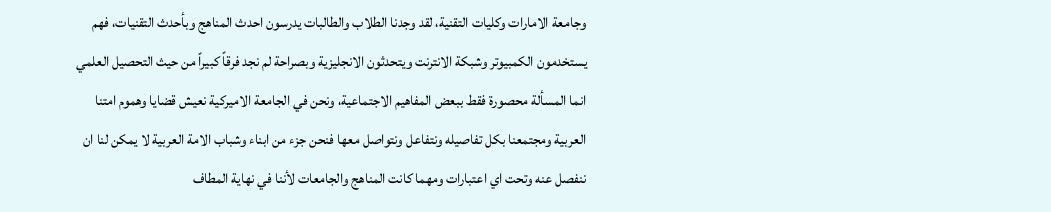وجامعة الامارات وكليات التقنية، لقد وجدنا الطلاب والطالبات يدرسون احدث المناهج وبأحدث التقنيات، فهم يستخدمون الكمبيوتر وشبكة الانترنت ويتحدثون الانجليزية وبصراحة لم نجد فرقاً كبيراً من حيث التحصيل العلمي انما المسألة محصورة فقط ببعض المفاهيم الاجتماعية، ونحن في الجامعة الاميركية نعيش قضايا وهموم امتنا العربية ومجتمعنا بكل تفاصيله ونتفاعل ونتواصل معها فنحن جزء من ابناء وشباب الامة العربية لا يمكن لنا ان ننفصل عنه وتحت اي اعتبارات ومهما كانت المناهج والجامعات لأننا في نهاية المطاف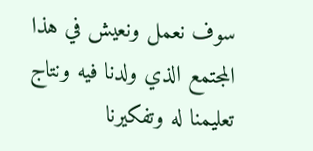سوف نعمل ونعيش في هذا المجتمع الذي ولدنا فيه ونتاج تعليمنا له وتفكيرنا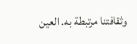وثقافتنا مرتبطة به. العين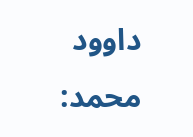داوود محمد: